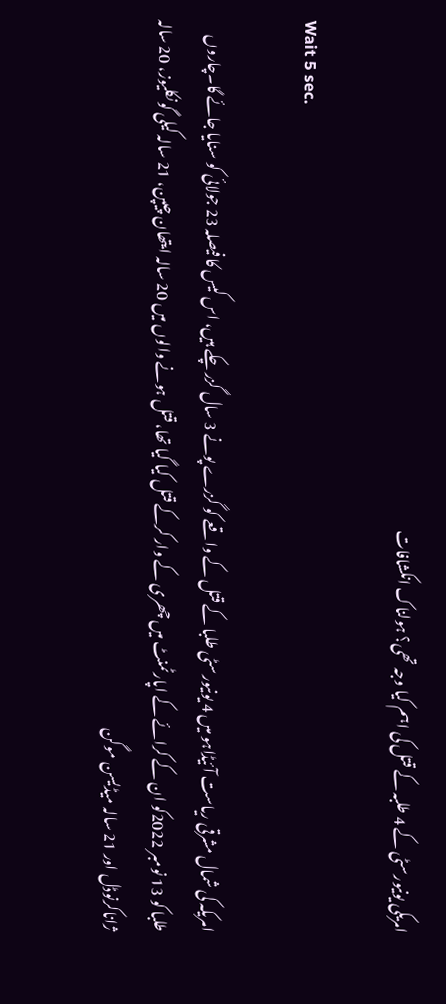امریکی یونیورسٹی کے 4 طلبہ کے قتل کی اہم کیا وجہ تھی؟ ہولناک انکشافات

Wait 5 sec.

امریکہ کی شمال مشرقی ریاست آئیڈاہو میں 4 یونیورسٹی طلبا کے قتل کے واقعے کو گزرے پونے 3 سال گزر چکے ہیں، اس کیس کا فیصلہ 23 جولائی کو سنایا جائے گا۔چاروں طلبا کو 13 نومبر 2022کو ان کے کرائے کے اپارٹمنٹ میں چھری کے وار کرکے قتل کیا گیا تھا، قتل ہونے والوں میں 20 سالہ ایتھان چیپن، 21 سالہ کیلی گونکلیوز، 20 سالہ ژاناکرنوڈل اور 21 سالہ میڈیسن موگن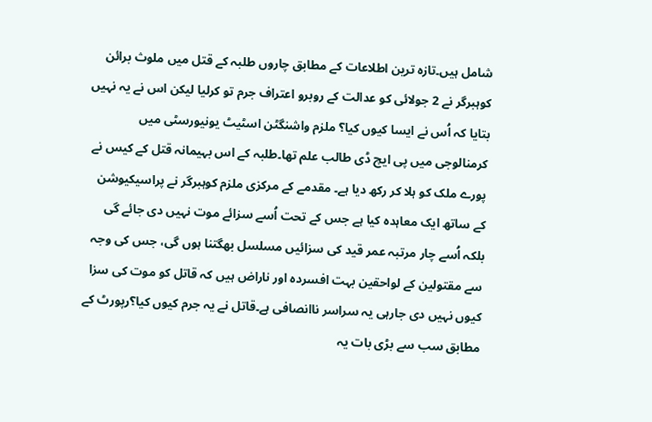شامل ہیں۔تازہ ترین اطلاعات کے مطابق چاروں طلبہ کے قتل میں ملوث برائن کوہبرگر نے 2 جولائی کو عدالت کے روبرو اعتراف جرم تو کرلیا لیکن اس نے یہ نہیں بتایا کہ اُس نے ایسا کیوں کیا؟ ملزم واشنگٹن اسٹیٹ یونیورسٹی میں کرمنالوجی میں پی ایچ ڈی طالب علم تھا۔طلبہ کے اس بہیمانہ قتل کے کیس نے پورے ملک کو ہلا کر رکھ دیا ہے۔ مقدمے کے مرکزی ملزم کوہبرگر نے پراسیکیوشن کے ساتھ ایک معاہدہ کیا ہے جس کے تحت اُسے سزائے موت نہیں دی جائے گی بلکہ اُسے چار مرتبہ عمر قید کی سزائیں مسلسل بھگتنا ہوں گی، جس کی وجہ سے مقتولین کے لواحقین بہت افسردہ اور ناراض ہیں کہ قاتل کو موت کی سزا کیوں نہیں دی جارہی یہ سراسر ناانصافی ہے۔قاتل نے یہ جرم کیوں کیا؟رپورٹ کے مطابق سب سے بڑی بات یہ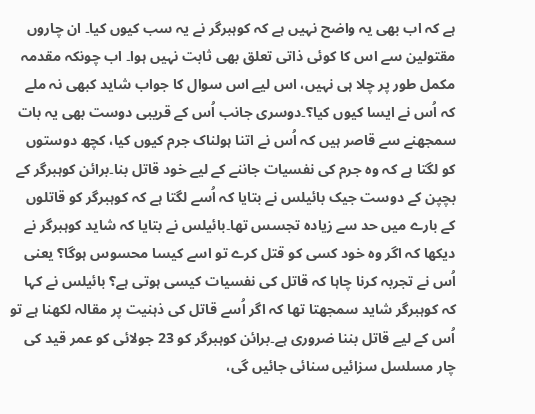ہے کہ اب بھی یہ واضح نہیں ہے کہ کوہبرگر نے یہ سب کیوں کیا۔ ان چاروں مقتولین سے اس کا کوئی ذاتی تعلق بھی ثابت نہیں ہوا۔ اب چونکہ مقدمہ مکمل طور پر چلا ہی نہیں، اس لیے اس سوال کا جواب شاید کبھی نہ ملے کہ اُس نے ایسا کیوں کیا؟۔دوسری جانب اُس کے قریبی دوست بھی یہ بات سمجھنے سے قاصر ہیں کہ اُس نے اتنا ہولناک جرم کیوں کیا، کچھ دوستوں کو لگتا ہے کہ وہ جرم کی نفسیات جاننے کے لیے خود قاتل بنا۔برائن کوہبرگر کے بچپن کے دوست جیک بائیلس نے بتایا کہ اُسے لگتا ہے کہ کوہبرگر کو قاتلوں کے بارے میں حد سے زیادہ تجسس تھا۔بائیلس نے بتایا کہ شاید کوہبرگر نے دیکھا کہ اگر وہ خود کسی کو قتل کرے تو اسے کیسا محسوس ہوگا؟ یعنی اُس نے تجربہ کرنا چاہا کہ قاتل کی نفسیات کیسی ہوتی ہے؟ بائیلس نے کہا کہ کوہبرگر شاید سمجھتا تھا کہ اگر اُسے قاتل کی ذہنیت پر مقالہ لکھنا ہے تو اُس کے لیے قاتل بننا ضروری ہے۔برائن کوہبرگر کو 23 جولائی کو عمر قید کی چار مسلسل سزائیں سنائی جائیں گی،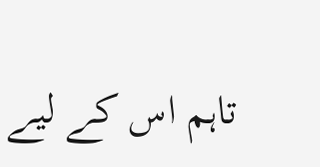تاہم اس کے لیے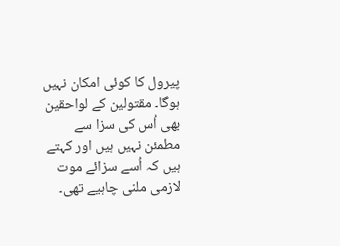پیرول کا کوئی امکان نہیں ہوگا۔ مقتولین کے لواحقین بھی اُس کی سزا سے مطمئن نہیں ہیں اور کہتے ہیں کہ اُسے سزائے موت لازمی ملنی چاہیے تھی۔